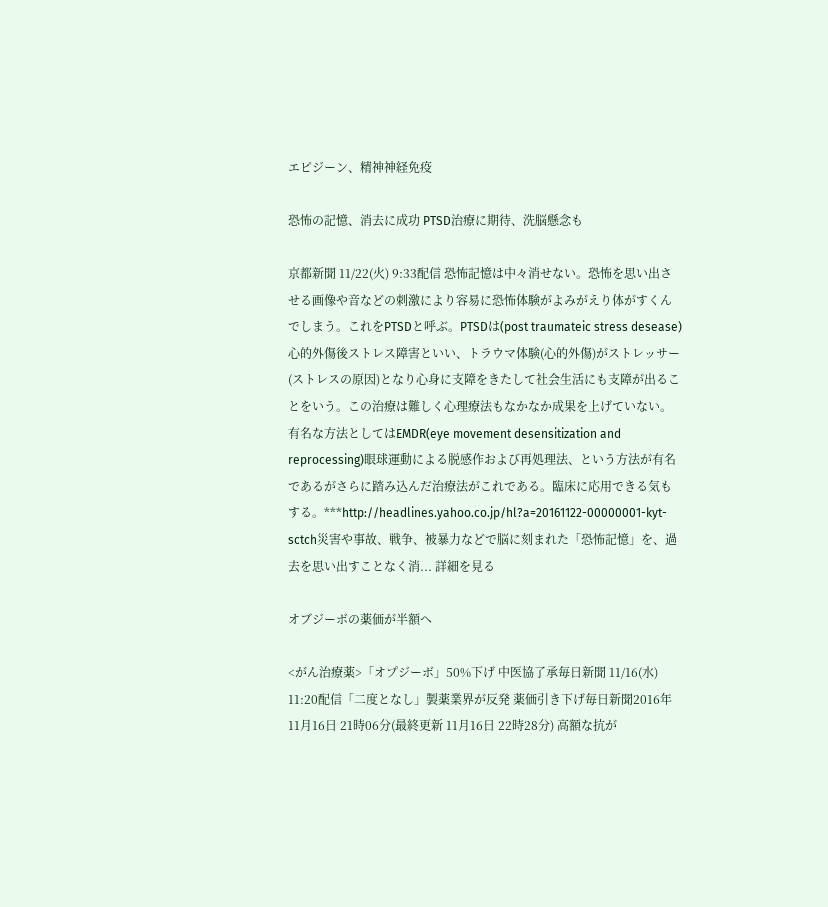エピジーン、精神神経免疫

恐怖の記憶、消去に成功 PTSD治療に期待、洗脳懸念も

京都新聞 11/22(火) 9:33配信 恐怖記憶は中々消せない。恐怖を思い出させる画像や音などの刺激により容易に恐怖体験がよみがえり体がすくんでしまう。これをPTSDと呼ぶ。PTSDは(post traumateic stress desease)心的外傷後ストレス障害といい、トラウマ体験(心的外傷)がストレッサー(ストレスの原因)となり心身に支障をきたして社会生活にも支障が出ることをいう。この治療は難しく心理療法もなかなか成果を上げていない。有名な方法としてはEMDR(eye movement desensitization and reprocessing)眼球運動による脱感作および再処理法、という方法が有名であるがさらに踏み込んだ治療法がこれである。臨床に応用できる気もする。***http://headlines.yahoo.co.jp/hl?a=20161122-00000001-kyt-sctch災害や事故、戦争、被暴力などで脳に刻まれた「恐怖記憶」を、過去を思い出すことなく消... 詳細を見る

オブジーボの薬価が半額へ

<がん治療薬>「オプジーボ」50%下げ 中医協了承毎日新聞 11/16(水) 11:20配信「二度となし」製薬業界が反発 薬価引き下げ毎日新聞2016年11月16日 21時06分(最終更新 11月16日 22時28分) 高額な抗が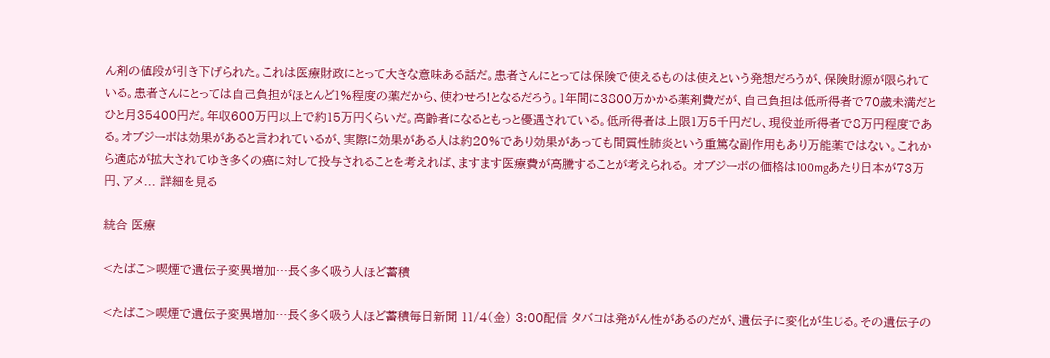ん剤の値段が引き下げられた。これは医療財政にとって大きな意味ある話だ。患者さんにとっては保険で使えるものは使えという発想だろうが、保険財源が限られている。患者さんにとっては自己負担がほとんど1%程度の薬だから、使わせろ!となるだろう。1年間に3800万かかる薬剤費だが、自己負担は低所得者で70歳未満だとひと月35400円だ。年収600万円以上で約15万円くらいだ。高齢者になるともっと優遇されている。低所得者は上限1万5千円だし、現役並所得者で8万円程度である。オブジーボは効果があると言われているが、実際に効果がある人は約20%であり効果があっても間質性肺炎という重篤な副作用もあり万能薬ではない。これから適応が拡大されてゆき多くの癌に対して投与されることを考えれば、ますます医療費が高騰することが考えられる。 オブジーボの価格は100mgあたり日本が73万円、アメ... 詳細を見る

統合 医療

<たばこ>喫煙で遺伝子変異増加…長く多く吸う人ほど蓄積

<たばこ>喫煙で遺伝子変異増加…長く多く吸う人ほど蓄積毎日新聞 11/4(金) 3:00配信 タバコは発がん性があるのだが、遺伝子に変化が生じる。その遺伝子の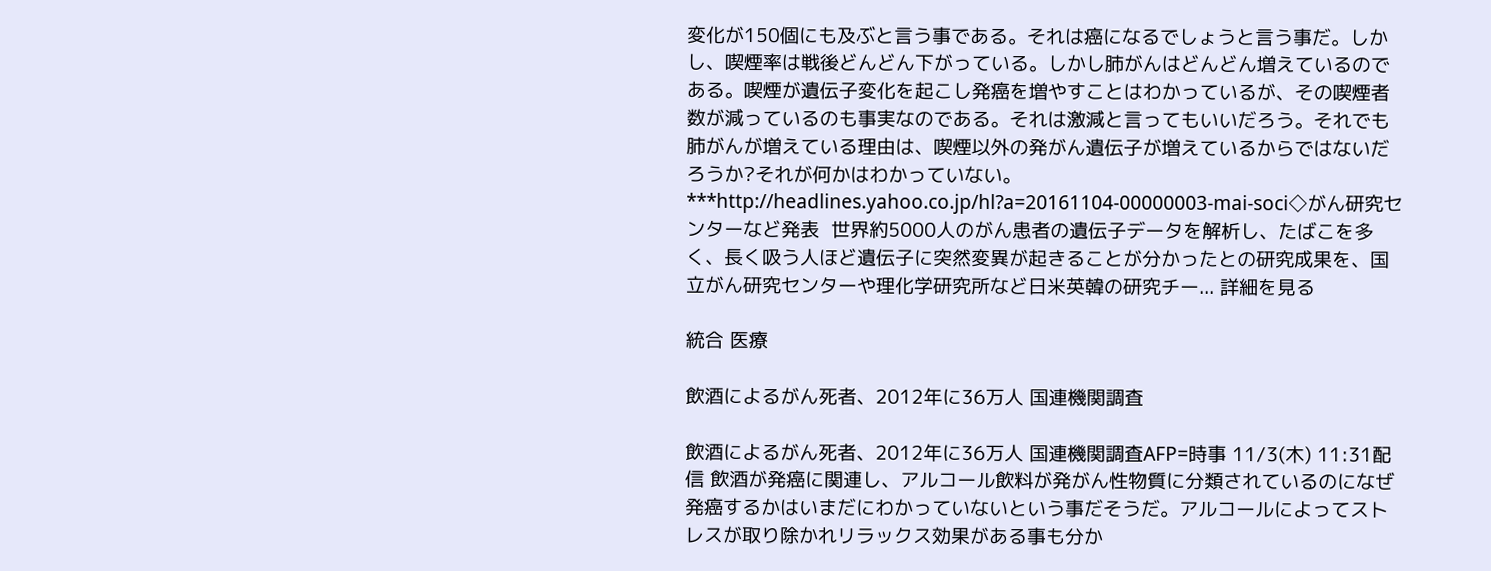変化が150個にも及ぶと言う事である。それは癌になるでしょうと言う事だ。しかし、喫煙率は戦後どんどん下がっている。しかし肺がんはどんどん増えているのである。喫煙が遺伝子変化を起こし発癌を増やすことはわかっているが、その喫煙者数が減っているのも事実なのである。それは激減と言ってもいいだろう。それでも肺がんが増えている理由は、喫煙以外の発がん遺伝子が増えているからではないだろうか?それが何かはわかっていない。 ***http://headlines.yahoo.co.jp/hl?a=20161104-00000003-mai-soci◇がん研究センターなど発表  世界約5000人のがん患者の遺伝子データを解析し、たばこを多く、長く吸う人ほど遺伝子に突然変異が起きることが分かったとの研究成果を、国立がん研究センターや理化学研究所など日米英韓の研究チー... 詳細を見る

統合 医療

飲酒によるがん死者、2012年に36万人 国連機関調査

飲酒によるがん死者、2012年に36万人 国連機関調査AFP=時事 11/3(木) 11:31配信 飲酒が発癌に関連し、アルコール飲料が発がん性物質に分類されているのになぜ発癌するかはいまだにわかっていないという事だそうだ。アルコールによってストレスが取り除かれリラックス効果がある事も分か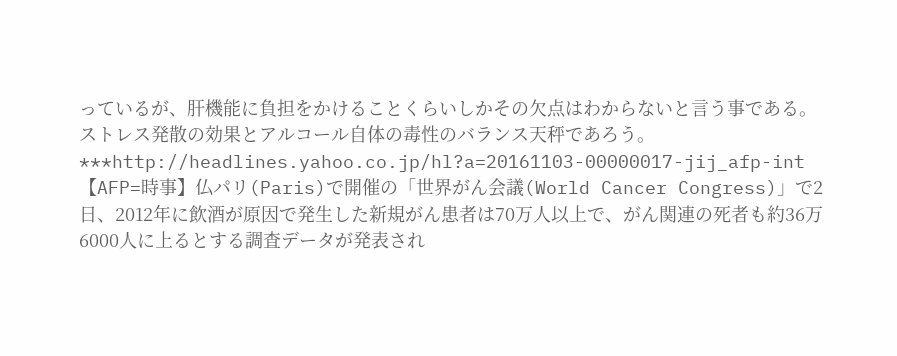っているが、肝機能に負担をかけることくらいしかその欠点はわからないと言う事である。ストレス発散の効果とアルコール自体の毒性のバランス天秤であろう。 ***http://headlines.yahoo.co.jp/hl?a=20161103-00000017-jij_afp-int【AFP=時事】仏パリ(Paris)で開催の「世界がん会議(World Cancer Congress)」で2日、2012年に飲酒が原因で発生した新規がん患者は70万人以上で、がん関連の死者も約36万6000人に上るとする調査データが発表され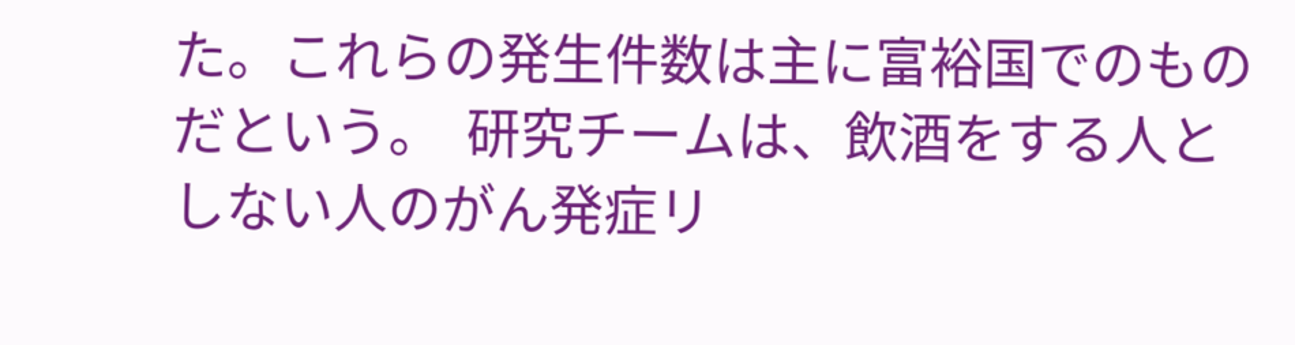た。これらの発生件数は主に富裕国でのものだという。  研究チームは、飲酒をする人としない人のがん発症リ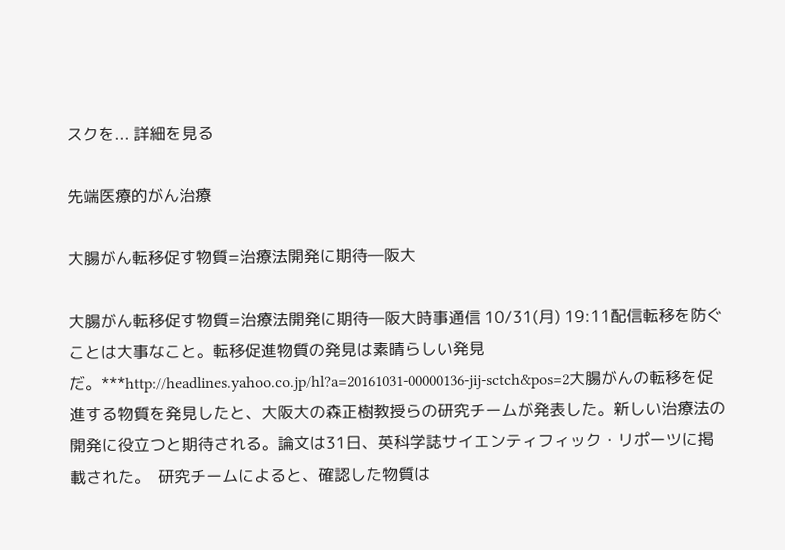スクを... 詳細を見る

先端医療的がん治療

大腸がん転移促す物質=治療法開発に期待―阪大

大腸がん転移促す物質=治療法開発に期待―阪大時事通信 10/31(月) 19:11配信転移を防ぐことは大事なこと。転移促進物質の発見は素晴らしい発見だ。***http://headlines.yahoo.co.jp/hl?a=20161031-00000136-jij-sctch&pos=2大腸がんの転移を促進する物質を発見したと、大阪大の森正樹教授らの研究チームが発表した。新しい治療法の開発に役立つと期待される。論文は31日、英科学誌サイエンティフィック・リポーツに掲載された。  研究チームによると、確認した物質は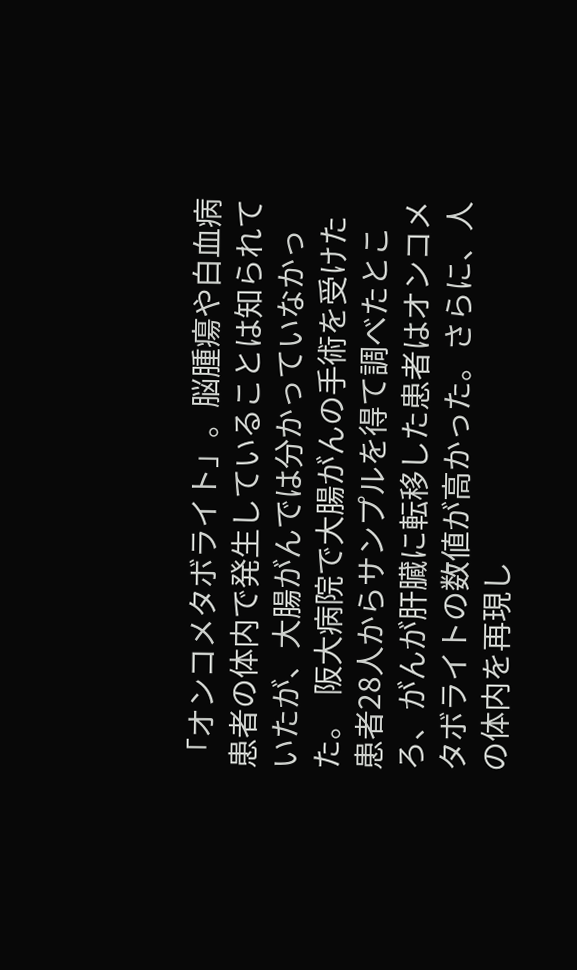「オンコメタボライト」。脳腫瘍や白血病患者の体内で発生していることは知られていたが、大腸がんでは分かっていなかった。  阪大病院で大腸がんの手術を受けた患者28人からサンプルを得て調べたところ、がんが肝臓に転移した患者はオンコメタボライトの数値が高かった。さらに、人の体内を再現し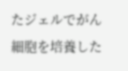たジェルでがん細胞を培養した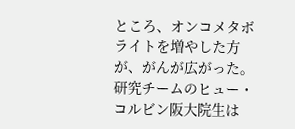ところ、オンコメタボライトを増やした方が、がんが広がった。   研究チームのヒュー・コルビン阪大院生は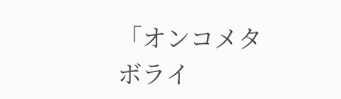「オンコメタボライ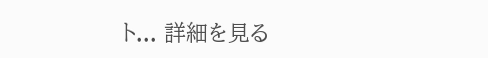ト... 詳細を見る